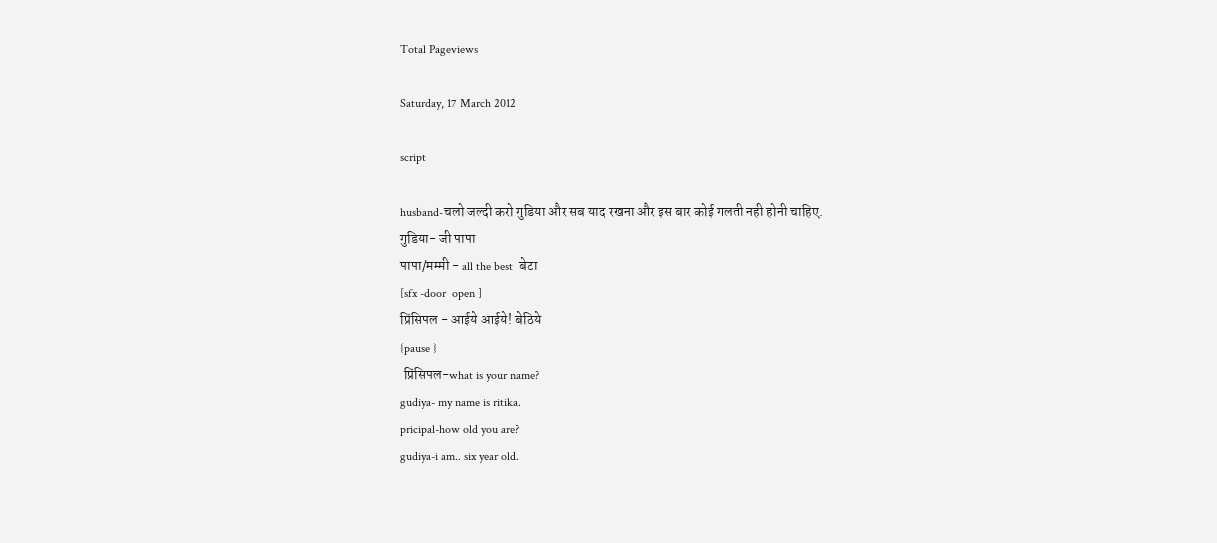Total Pageviews

Saturday, 17 March 2012

script

husband-चलो जल्दी करो गुडिया और सब याद रखना और इस बार कोई गलती नही होनी चाहिए.
गुडिया- जी पापा
पापा/मम्मी - all the best  बेटा
[sfx -door  open ]
प्रिंसिपल - आईये आईये! बेठिये
{pause }
 प्रिंसिपल-what is your name?
gudiya- my name is ritika.
pricipal-how old you are?
gudiya-i am.. six year old.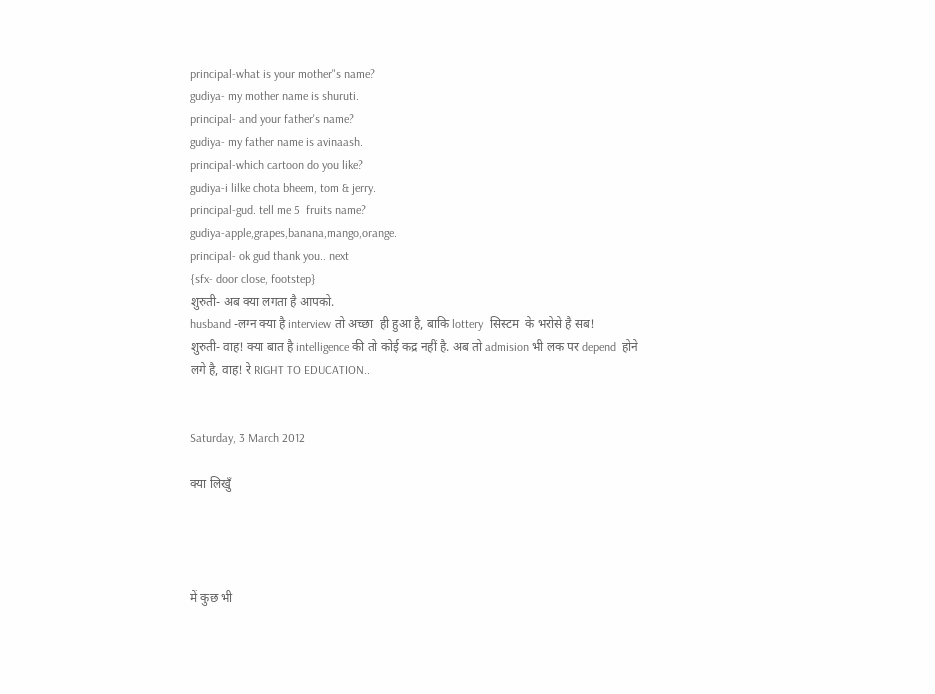principal-what is your mother"s name?
gudiya- my mother name is shuruti.
principal- and your father's name?
gudiya- my father name is avinaash.
principal-which cartoon do you like?
gudiya-i lilke chota bheem, tom & jerry.
principal-gud. tell me 5  fruits name?
gudiya-apple,grapes,banana,mango,orange.
principal- ok gud thank you.. next
{sfx- door close, footstep}
शुरुती- अब क्या लगता है आपको.
husband -लग्न क्या है interview तो अच्छा  ही हुआ है, बाकि lottery  सिस्टम  के भरोसे है सब!
शुरुती- वाह! क्या बात है intelligence की तो कोई कद्र नहीं है. अब तो admision भी लक पर depend  होने लगे है, वाह! रे RIGHT TO EDUCATION..


Saturday, 3 March 2012

क्या लिखुँ




में कुछ भी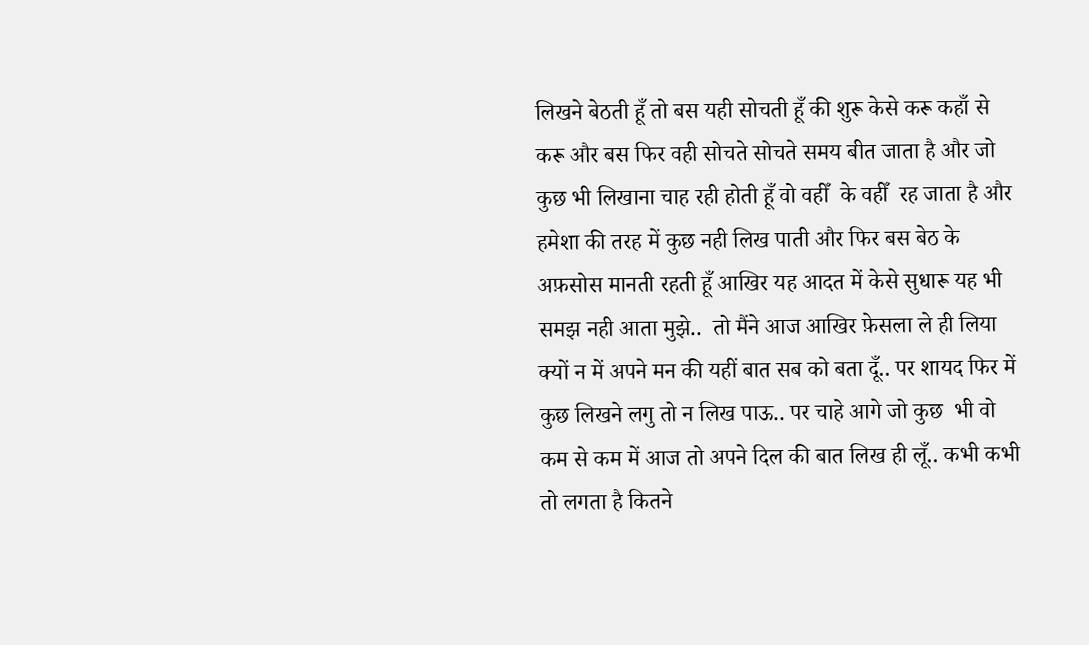लिखने बेठती हूँ तो बस यही सोचती हूँ की शुरू केसे करू कहाँ से करू और बस फिर वही सोचते सोचते समय बीत जाता है और जो कुछ भी लिखाना चाह रही होती हूँ वो वहीँ  के वहीँ  रह जाता है और हमेशा की तरह में कुछ नही लिख पाती और फिर बस बेठ के अफ़सोस मानती रहती हूँ आखिर यह आदत में केसे सुधारू यह भी समझ नही आता मुझे..  तो मैंने आज आखिर फ़ेसला ले ही लिया क्यों न में अपने मन की यहीं बात सब को बता दूँ.. पर शायद फिर में कुछ लिखने लगु तो न लिख पाऊ.. पर चाहे आगे जो कुछ  भी वो कम से कम में आज तो अपने दिल की बात लिख ही लूँ.. कभी कभी तो लगता है कितने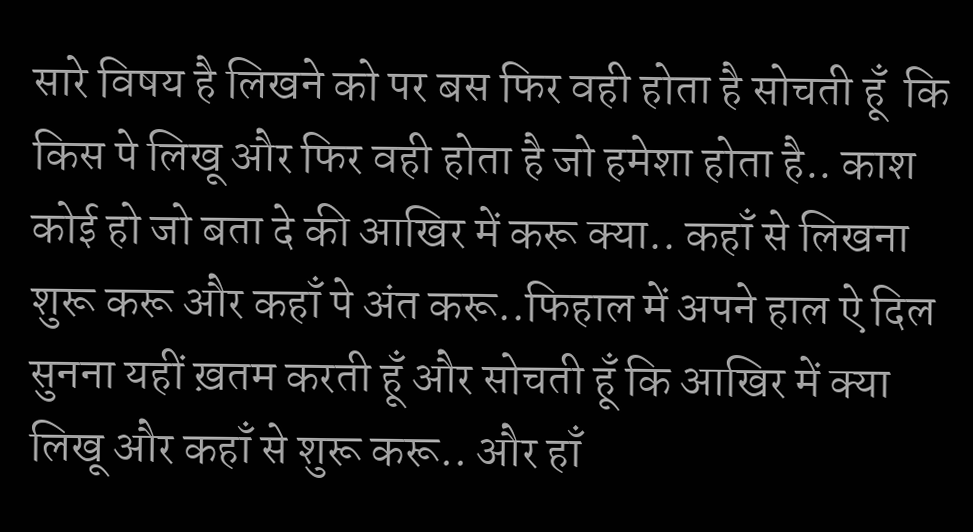सारे विषय है लिखने को पर बस फिर वही होता है सोचती हूँ  कि किस पे लिखू और फिर वही होता है जो हमेशा होता है.. काश कोई हो जो बता दे की आखिर में करू क्या.. कहाँ से लिखना शुरू करू और कहाँ पे अंत करू..फिहाल में अपने हाल ऐ दिल सुनना यहीं ख़तम करती हूँ और सोचती हूँ कि आखिर में क्या लिखू और कहाँ से शुरू करू.. और हाँ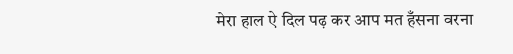मेरा हाल ऐ दिल पढ़ कर आप मत हँसना वरना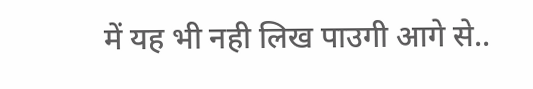में यह भी नही लिख पाउगी आगे से..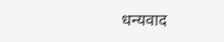धन्यवाद